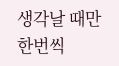생각날 때만 한번씩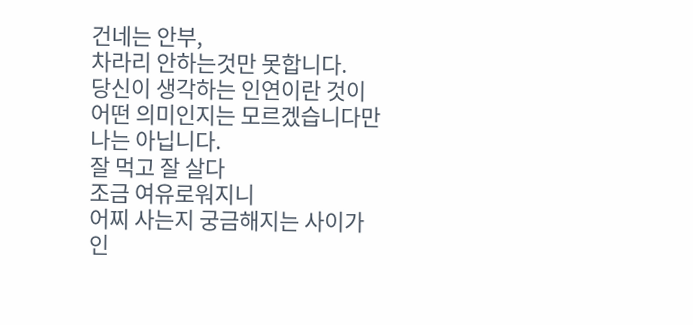건네는 안부,
차라리 안하는것만 못합니다.
당신이 생각하는 인연이란 것이
어떤 의미인지는 모르겠습니다만
나는 아닙니다.
잘 먹고 잘 살다
조금 여유로워지니
어찌 사는지 궁금해지는 사이가
인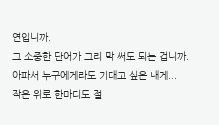연입니까.
그 소중한 단어가 그리 막 써도 되는 겁니까.
아파서 누구에게라도 기대고 싶은 내게...
작은 위로 한마디도 절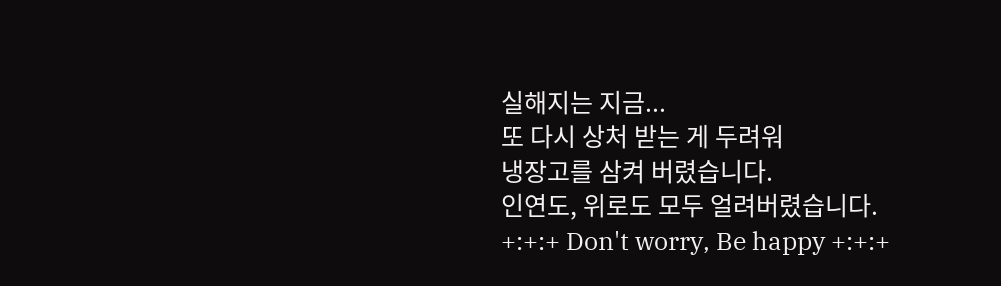실해지는 지금...
또 다시 상처 받는 게 두려워
냉장고를 삼켜 버렸습니다.
인연도, 위로도 모두 얼려버렸습니다.
+:+:+ Don't worry, Be happy +:+:+